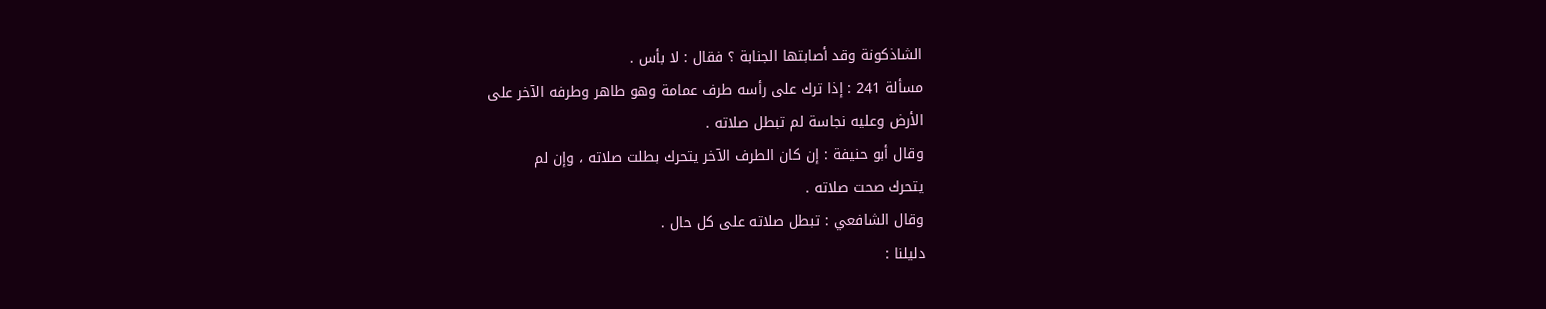الشاذكونة وقد أصابتها الجنابة ؟ فقال : لا بأس .
مسألة 241 : إذا ترك على رأسه طرف عمامة وهو طاهر وطرفه الآخر على
الأرض وعليه نجاسة لم تبطل صلاته .
وقال أبو حنيفة : إن كان الطرف الآخر يتحرك بطلت صلاته ، وإن لم
يتحرك صحت صلاته .
وقال الشافعي : تبطل صلاته على كل حال .
دليلنا :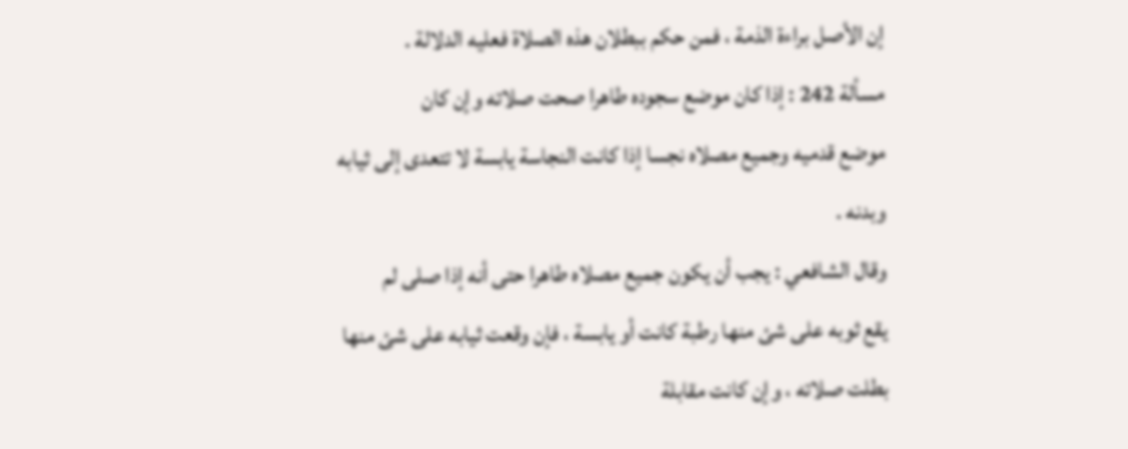إن الأصل براءة الذمة ، فمن حكم ببطلان هذه الصلاة فعليه الدلالة .
مسألة 242 : إذا كان موضع سجوده طاهرا صحت صلاته وإن كان
موضع قدميه وجميع مصلاه نجسا إذا كانت النجاسة يابسة لا تتعدى إلى ثيابه
وبدنه .
وقال الشافعي : يجب أن يكون جميع مصلاه طاهرا حتى أنه إذا صلى لم
يقع ثوبه على شئ منها رطبة كانت أو يابسة ، فإن وقعت ثيابه على شئ منها
بطلت صلاته ، وإن كانت مقابلة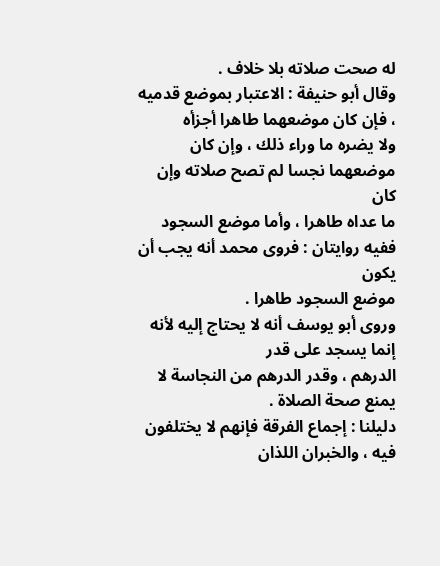له صحت صلاته بلا خلاف .
وقال أبو حنيفة : الاعتبار بموضع قدميه ، فإن كان موضعهما طاهرا أجزأه
ولا يضره ما وراء ذلك ، وإن كان موضعهما نجسا لم تصح صلاته وإن كان
ما عداه طاهرا ، وأما موضع السجود ففيه روايتان : فروى محمد أنه يجب أن يكون
موضع السجود طاهرا .
وروى أبو يوسف أنه لا يحتاج إليه لأنه إنما يسجد على قدر
الدرهم ، وقدر الدرهم من النجاسة لا يمنع صحة الصلاة .
دليلنا : إجماع الفرقة فإنهم لا يختلفون فيه ، والخبران اللذان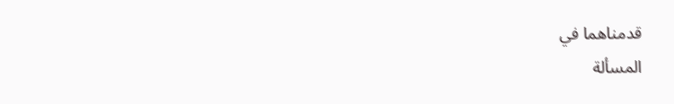قدمناهما في
المسألة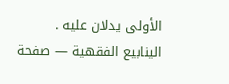الأولى يدلان عليه .
الينابيع الفقهية — صفحة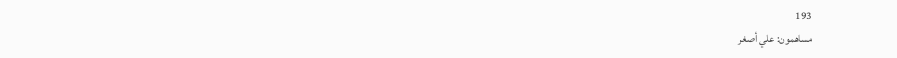193
مساهمون: علي أصغر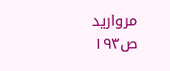مرواريد
ص١٩٣